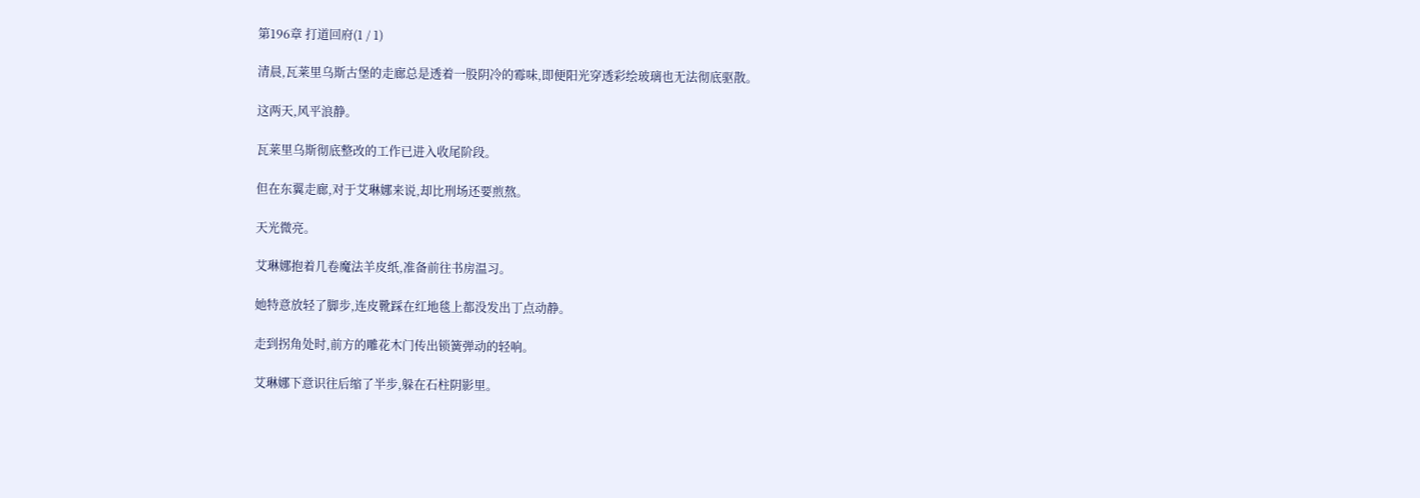第196章 打道回府(1 / 1)

清晨,瓦莱里乌斯古堡的走廊总是透着一股阴冷的霉味,即便阳光穿透彩绘玻璃也无法彻底驱散。

这两天,风平浪静。

瓦莱里乌斯彻底整改的工作已进入收尾阶段。

但在东翼走廊,对于艾琳娜来说,却比刑场还要煎熬。

天光微亮。

艾琳娜抱着几卷魔法羊皮纸,准备前往书房温习。

她特意放轻了脚步,连皮靴踩在红地毯上都没发出丁点动静。

走到拐角处时,前方的雕花木门传出锁簧弹动的轻响。

艾琳娜下意识往后缩了半步,躲在石柱阴影里。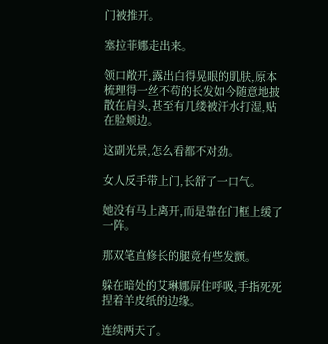门被推开。

塞拉菲娜走出来。

领口敞开,露出白得晃眼的肌肤,原本梳理得一丝不苟的长发如今随意地披散在肩头,甚至有几缕被汗水打湿,贴在脸颊边。

这副光景,怎么看都不对劲。

女人反手带上门,长舒了一口气。

她没有马上离开,而是靠在门框上缓了一阵。

那双笔直修长的腿竟有些发颤。

躲在暗处的艾琳娜屏住呼吸,手指死死捏着羊皮纸的边缘。

连续两天了。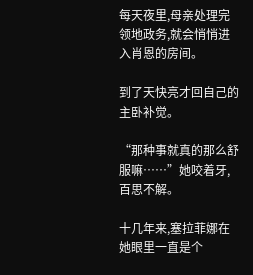每天夜里,母亲处理完领地政务,就会悄悄进入肖恩的房间。

到了天快亮才回自己的主卧补觉。

“那种事就真的那么舒服嘛……”她咬着牙,百思不解。

十几年来,塞拉菲娜在她眼里一直是个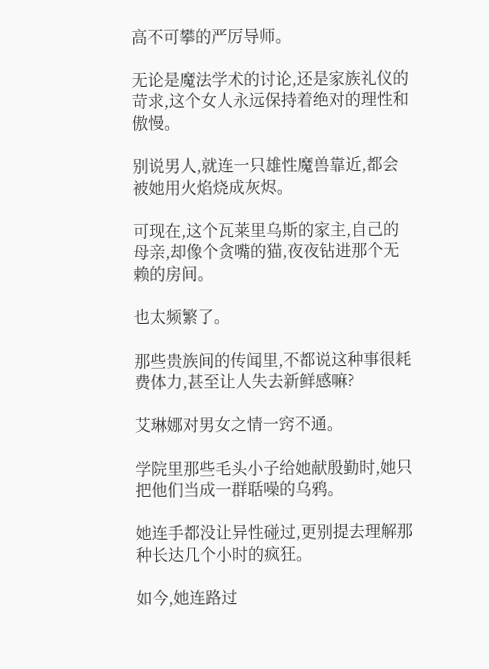高不可攀的严厉导师。

无论是魔法学术的讨论,还是家族礼仪的苛求,这个女人永远保持着绝对的理性和傲慢。

别说男人,就连一只雄性魔兽靠近,都会被她用火焰烧成灰烬。

可现在,这个瓦莱里乌斯的家主,自己的母亲,却像个贪嘴的猫,夜夜钻进那个无赖的房间。

也太频繁了。

那些贵族间的传闻里,不都说这种事很耗费体力,甚至让人失去新鲜感嘛?

艾琳娜对男女之情一窍不通。

学院里那些毛头小子给她献殷勤时,她只把他们当成一群聒噪的乌鸦。

她连手都没让异性碰过,更别提去理解那种长达几个小时的疯狂。

如今,她连路过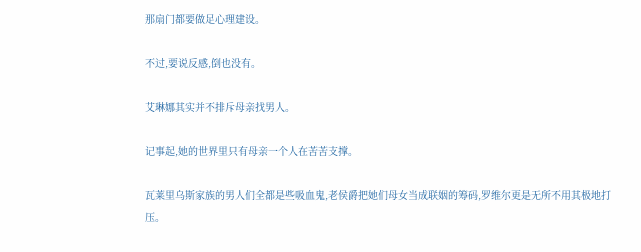那扇门都要做足心理建设。

不过,要说反感,倒也没有。

艾琳娜其实并不排斥母亲找男人。

记事起,她的世界里只有母亲一个人在苦苦支撑。

瓦莱里乌斯家族的男人们全都是些吸血鬼,老侯爵把她们母女当成联姻的筹码,罗维尔更是无所不用其极地打压。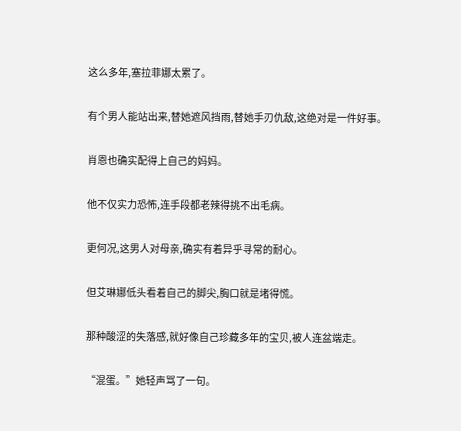这么多年,塞拉菲娜太累了。

有个男人能站出来,替她遮风挡雨,替她手刃仇敌,这绝对是一件好事。

肖恩也确实配得上自己的妈妈。

他不仅实力恐怖,连手段都老辣得挑不出毛病。

更何况,这男人对母亲,确实有着异乎寻常的耐心。

但艾琳娜低头看着自己的脚尖,胸口就是堵得慌。

那种酸涩的失落感,就好像自己珍藏多年的宝贝,被人连盆端走。

“混蛋。”她轻声骂了一句。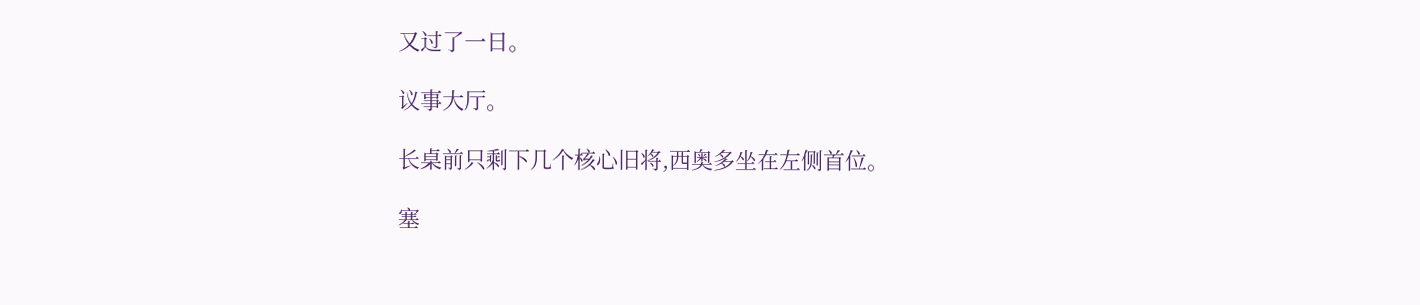又过了一日。

议事大厅。

长桌前只剩下几个核心旧将,西奥多坐在左侧首位。

塞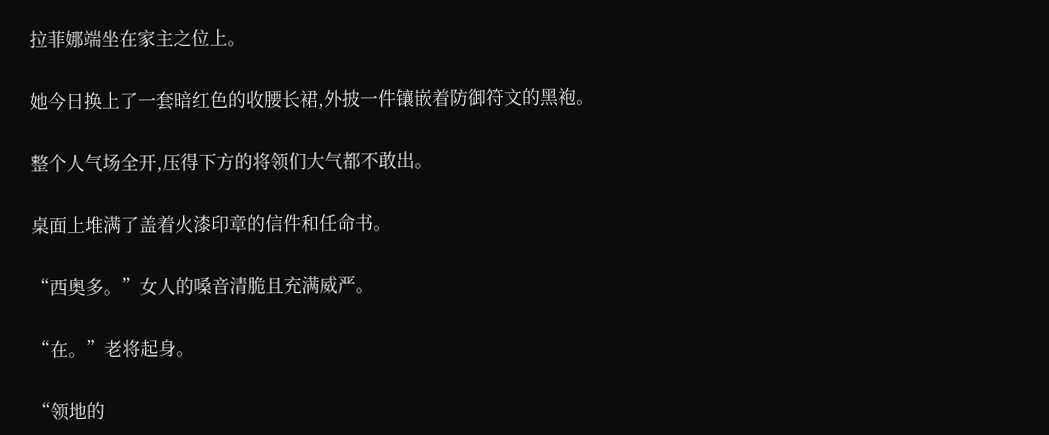拉菲娜端坐在家主之位上。

她今日换上了一套暗红色的收腰长裙,外披一件镶嵌着防御符文的黑袍。

整个人气场全开,压得下方的将领们大气都不敢出。

桌面上堆满了盖着火漆印章的信件和任命书。

“西奥多。”女人的嗓音清脆且充满威严。

“在。”老将起身。

“领地的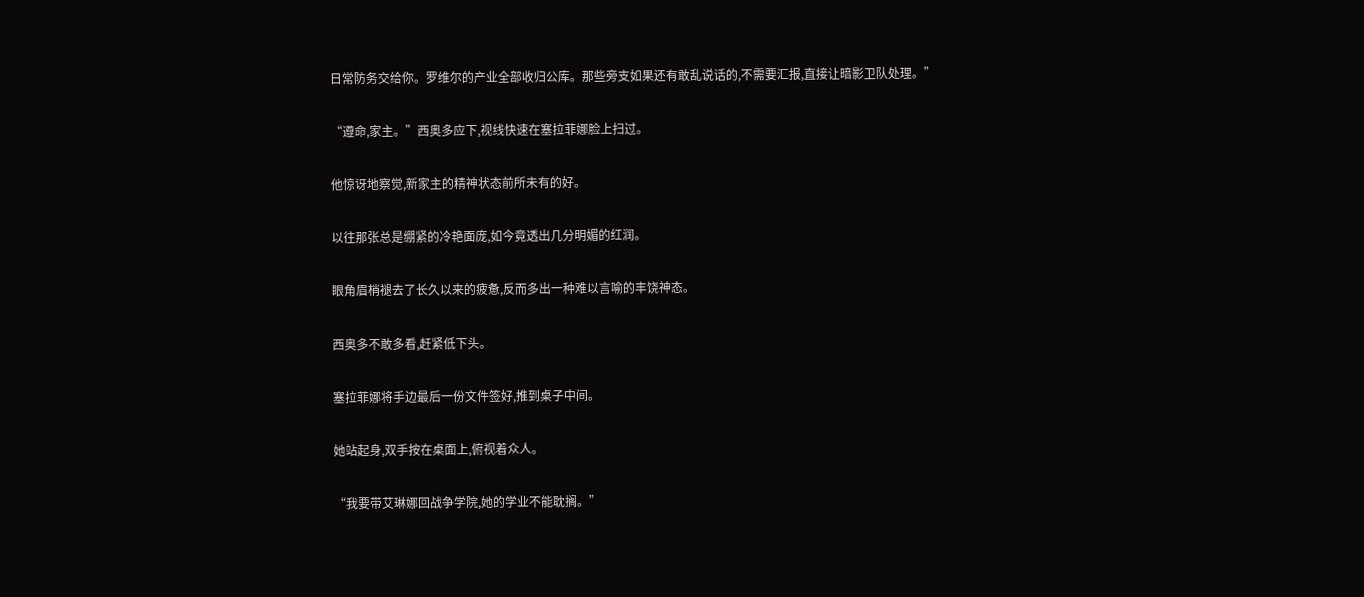日常防务交给你。罗维尔的产业全部收归公库。那些旁支如果还有敢乱说话的,不需要汇报,直接让暗影卫队处理。”

“遵命,家主。”西奥多应下,视线快速在塞拉菲娜脸上扫过。

他惊讶地察觉,新家主的精神状态前所未有的好。

以往那张总是绷紧的冷艳面庞,如今竟透出几分明媚的红润。

眼角眉梢褪去了长久以来的疲惫,反而多出一种难以言喻的丰饶神态。

西奥多不敢多看,赶紧低下头。

塞拉菲娜将手边最后一份文件签好,推到桌子中间。

她站起身,双手按在桌面上,俯视着众人。

“我要带艾琳娜回战争学院,她的学业不能耽搁。”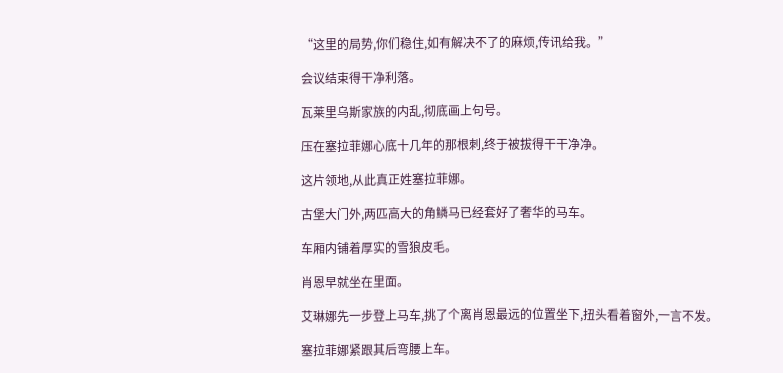“这里的局势,你们稳住,如有解决不了的麻烦,传讯给我。”

会议结束得干净利落。

瓦莱里乌斯家族的内乱,彻底画上句号。

压在塞拉菲娜心底十几年的那根刺,终于被拔得干干净净。

这片领地,从此真正姓塞拉菲娜。

古堡大门外,两匹高大的角鳞马已经套好了奢华的马车。

车厢内铺着厚实的雪狼皮毛。

肖恩早就坐在里面。

艾琳娜先一步登上马车,挑了个离肖恩最远的位置坐下,扭头看着窗外,一言不发。

塞拉菲娜紧跟其后弯腰上车。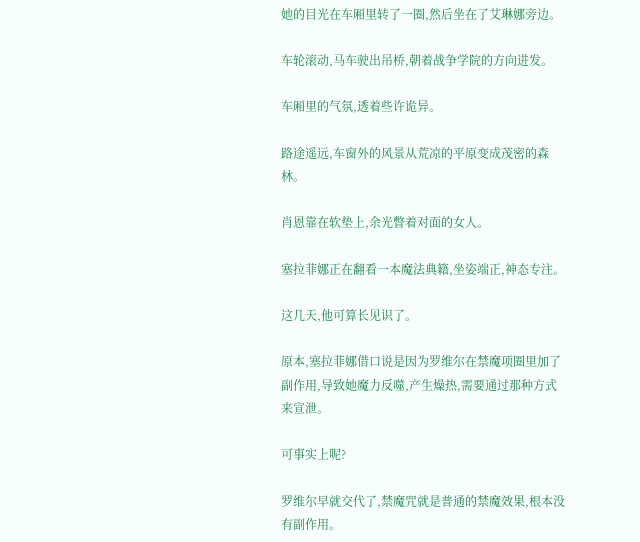她的目光在车厢里转了一圈,然后坐在了艾琳娜旁边。

车轮滚动,马车驶出吊桥,朝着战争学院的方向进发。

车厢里的气氛,透着些许诡异。

路途遥远,车窗外的风景从荒凉的平原变成茂密的森林。

肖恩靠在软垫上,余光瞥着对面的女人。

塞拉菲娜正在翻看一本魔法典籍,坐姿端正,神态专注。

这几天,他可算长见识了。

原本,塞拉菲娜借口说是因为罗维尔在禁魔项圈里加了副作用,导致她魔力反噬,产生燥热,需要通过那种方式来宣泄。

可事实上呢?

罗维尔早就交代了,禁魔咒就是普通的禁魔效果,根本没有副作用。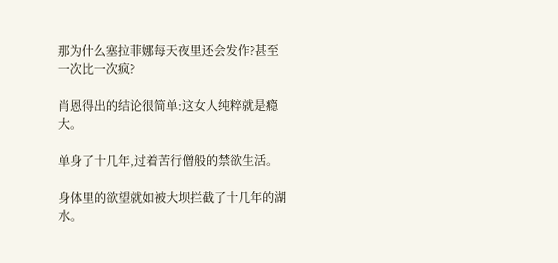那为什么塞拉菲娜每天夜里还会发作?甚至一次比一次疯?

肖恩得出的结论很简单:这女人纯粹就是瘾大。

单身了十几年,过着苦行僧般的禁欲生活。

身体里的欲望就如被大坝拦截了十几年的湖水。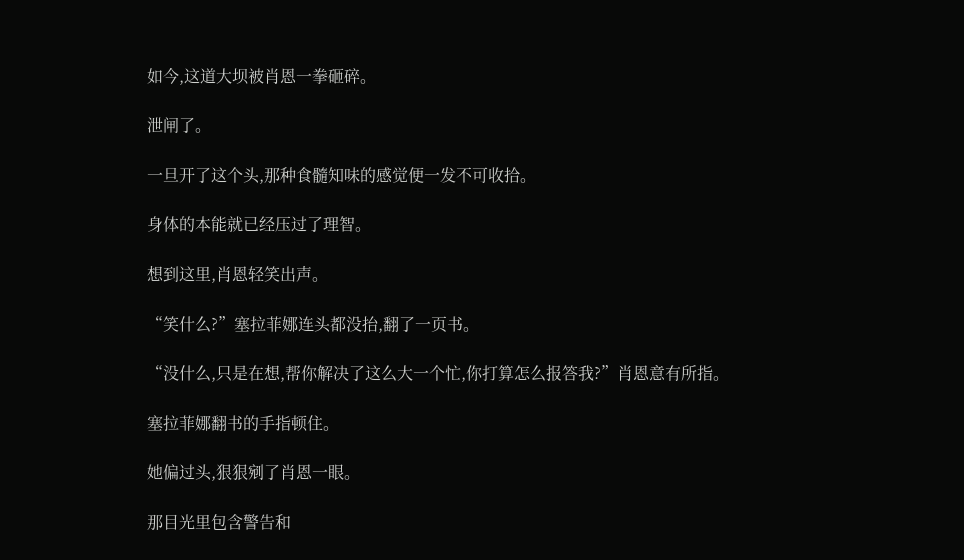如今,这道大坝被肖恩一拳砸碎。

泄闸了。

一旦开了这个头,那种食髓知味的感觉便一发不可收拾。

身体的本能就已经压过了理智。

想到这里,肖恩轻笑出声。

“笑什么?”塞拉菲娜连头都没抬,翻了一页书。

“没什么,只是在想,帮你解决了这么大一个忙,你打算怎么报答我?”肖恩意有所指。

塞拉菲娜翻书的手指顿住。

她偏过头,狠狠剜了肖恩一眼。

那目光里包含警告和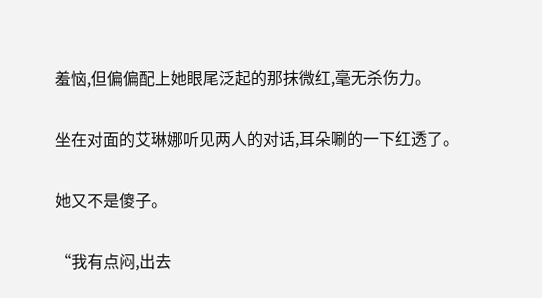羞恼,但偏偏配上她眼尾泛起的那抹微红,毫无杀伤力。

坐在对面的艾琳娜听见两人的对话,耳朵唰的一下红透了。

她又不是傻子。

“我有点闷,出去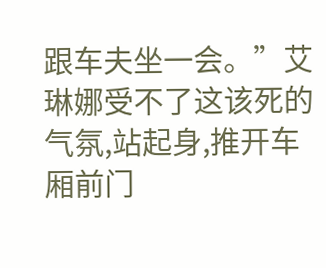跟车夫坐一会。”艾琳娜受不了这该死的气氛,站起身,推开车厢前门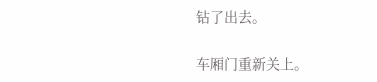钻了出去。

车厢门重新关上。